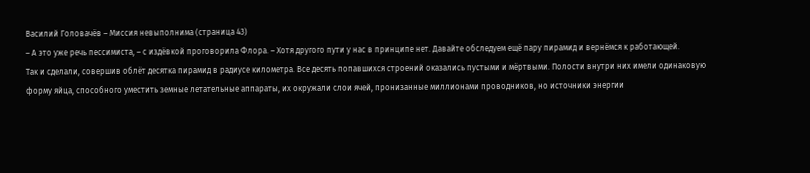Василий Головачёв – Миссия невыполнима (страница 43)
– А это уже речь пессимиста, – с издёвкой проговорила Флора. – Хотя другого пути у нас в принципе нет. Давайте обследуем ещё пару пирамид и вернёмся к работающей.
Так и сделали, совершив облёт десятка пирамид в радиусе километра. Все десять попавшихся строений оказались пустыми и мёртвыми. Полости внутри них имели одинаковую форму яйца, способного уместить земные летательные аппараты, их окружали слои ячей, пронизанные миллионами проводников, но источники энергии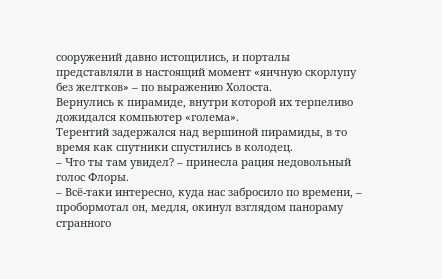сооружений давно истощились, и порталы представляли в настоящий момент «яичную скорлупу без желтков» – по выражению Холоста.
Вернулись к пирамиде, внутри которой их терпеливо дожидался компьютер «голема».
Терентий задержался над вершиной пирамиды, в то время как спутники спустились в колодец.
– Что ты там увидел? – принесла рация недовольный голос Флоры.
– Всё-таки интересно, куда нас забросило по времени, – пробормотал он, медля, окинул взглядом панораму странного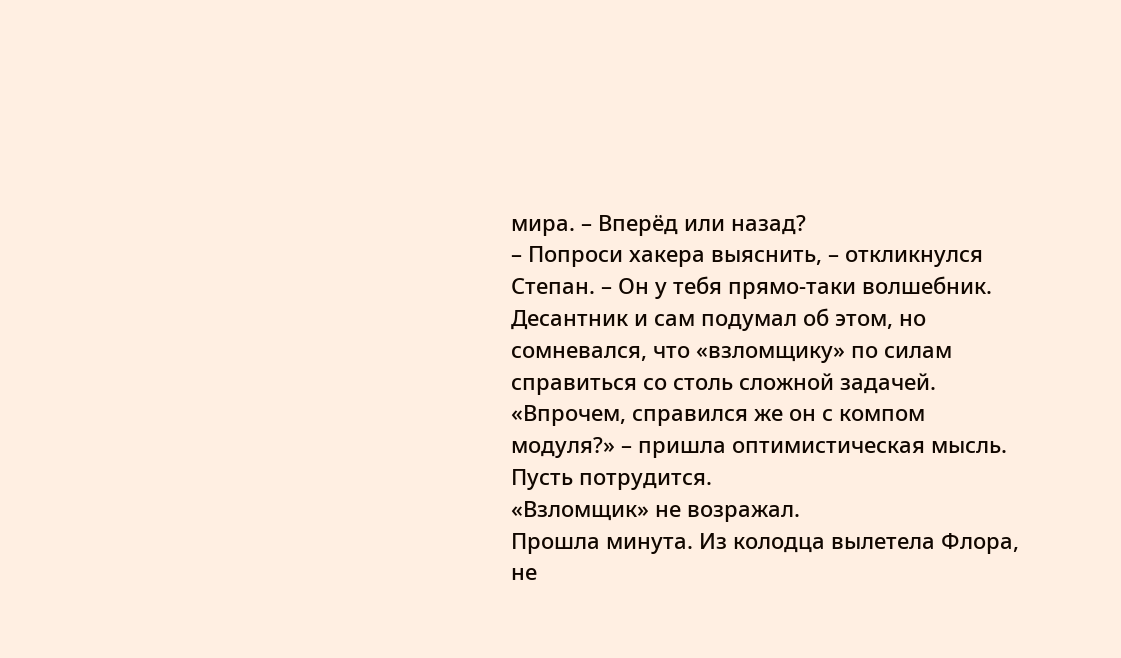мира. – Вперёд или назад?
– Попроси хакера выяснить, – откликнулся Степан. – Он у тебя прямо-таки волшебник.
Десантник и сам подумал об этом, но сомневался, что «взломщику» по силам справиться со столь сложной задачей. «Впрочем, справился же он с компом модуля?» – пришла оптимистическая мысль. Пусть потрудится.
«Взломщик» не возражал.
Прошла минута. Из колодца вылетела Флора, не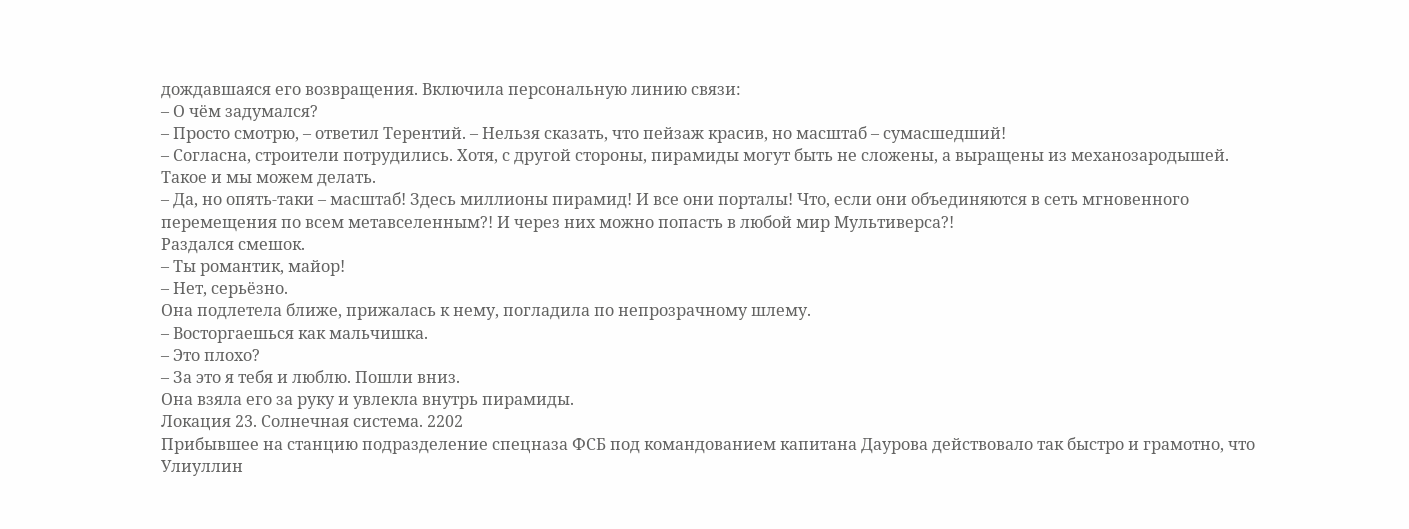дождавшаяся его возвращения. Включила персональную линию связи:
– О чём задумался?
– Просто смотрю, – ответил Терентий. – Нельзя сказать, что пейзаж красив, но масштаб – сумасшедший!
– Согласна, строители потрудились. Хотя, с другой стороны, пирамиды могут быть не сложены, а выращены из механозародышей. Такое и мы можем делать.
– Да, но опять-таки – масштаб! Здесь миллионы пирамид! И все они порталы! Что, если они объединяются в сеть мгновенного перемещения по всем метавселенным?! И через них можно попасть в любой мир Мультиверса?!
Раздался смешок.
– Ты романтик, майор!
– Нет, серьёзно.
Она подлетела ближе, прижалась к нему, погладила по непрозрачному шлему.
– Восторгаешься как мальчишка.
– Это плохо?
– За это я тебя и люблю. Пошли вниз.
Она взяла его за руку и увлекла внутрь пирамиды.
Локация 23. Солнечная система. 2202
Прибывшее на станцию подразделение спецназа ФСБ под командованием капитана Даурова действовало так быстро и грамотно, что Улиуллин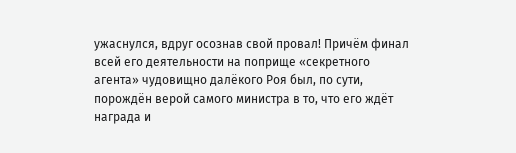ужаснулся, вдруг осознав свой провал! Причём финал всей его деятельности на поприще «секретного агента» чудовищно далёкого Роя был, по сути, порождён верой самого министра в то, что его ждёт награда и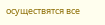осуществятся все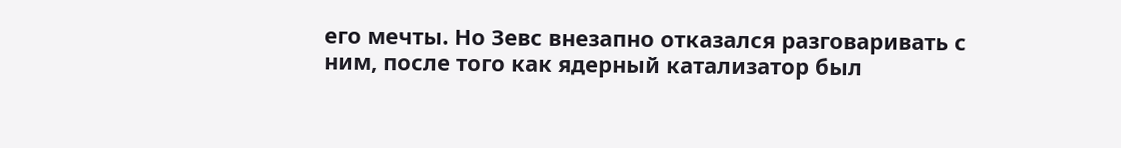его мечты. Но Зевс внезапно отказался разговаривать с ним, после того как ядерный катализатор был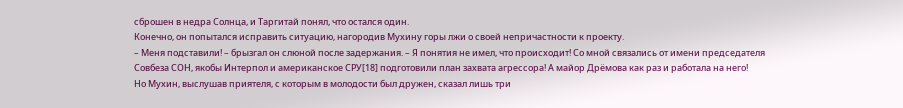сброшен в недра Солнца, и Таргитай понял, что остался один.
Конечно, он попытался исправить ситуацию, нагородив Мухину горы лжи о своей непричастности к проекту.
– Меня подставили! – брызгал он слюной после задержания. – Я понятия не имел, что происходит! Со мной связались от имени председателя Совбеза СОН, якобы Интерпол и американское СРУ[18] подготовили план захвата агрессора! А майор Дрёмова как раз и работала на него!
Но Мухин, выслушав приятеля, с которым в молодости был дружен, сказал лишь три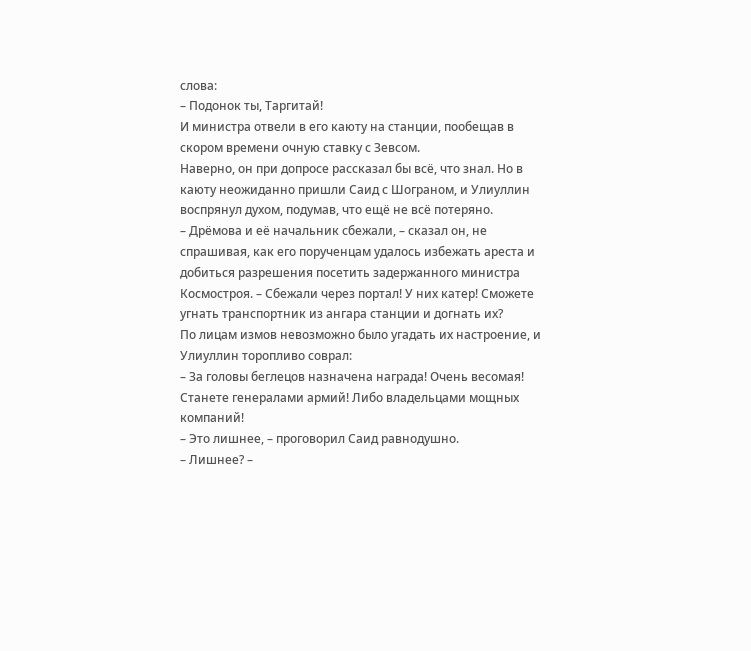слова:
– Подонок ты, Таргитай!
И министра отвели в его каюту на станции, пообещав в скором времени очную ставку с Зевсом.
Наверно, он при допросе рассказал бы всё, что знал. Но в каюту неожиданно пришли Саид с Шограном, и Улиуллин воспрянул духом, подумав, что ещё не всё потеряно.
– Дрёмова и её начальник сбежали, – сказал он, не спрашивая, как его порученцам удалось избежать ареста и добиться разрешения посетить задержанного министра Космостроя. – Сбежали через портал! У них катер! Сможете угнать транспортник из ангара станции и догнать их?
По лицам измов невозможно было угадать их настроение, и Улиуллин торопливо соврал:
– За головы беглецов назначена награда! Очень весомая! Станете генералами армий! Либо владельцами мощных компаний!
– Это лишнее, – проговорил Саид равнодушно.
– Лишнее? –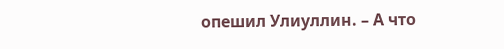опешил Улиуллин. – А что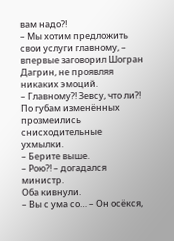вам надо?!
– Мы хотим предложить свои услуги главному, – впервые заговорил Шогран Дагрин, не проявляя никаких эмоций.
– Главному?! Зевсу, что ли?!
По губам изменённых прозмеились снисходительные ухмылки.
– Берите выше.
– Рою?! – догадался министр.
Оба кивнули.
– Вы с ума со… – Он осёкся,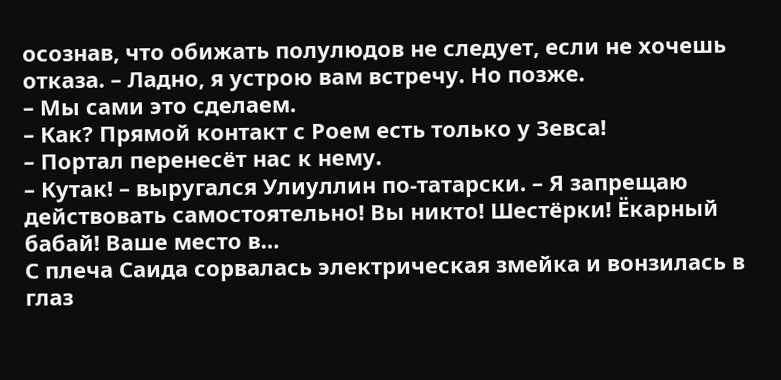осознав, что обижать полулюдов не следует, если не хочешь отказа. – Ладно, я устрою вам встречу. Но позже.
– Мы сами это сделаем.
– Как? Прямой контакт с Роем есть только у Зевса!
– Портал перенесёт нас к нему.
– Кутак! – выругался Улиуллин по-татарски. – Я запрещаю действовать самостоятельно! Вы никто! Шестёрки! Ёкарный бабай! Ваше место в…
С плеча Саида сорвалась электрическая змейка и вонзилась в глаз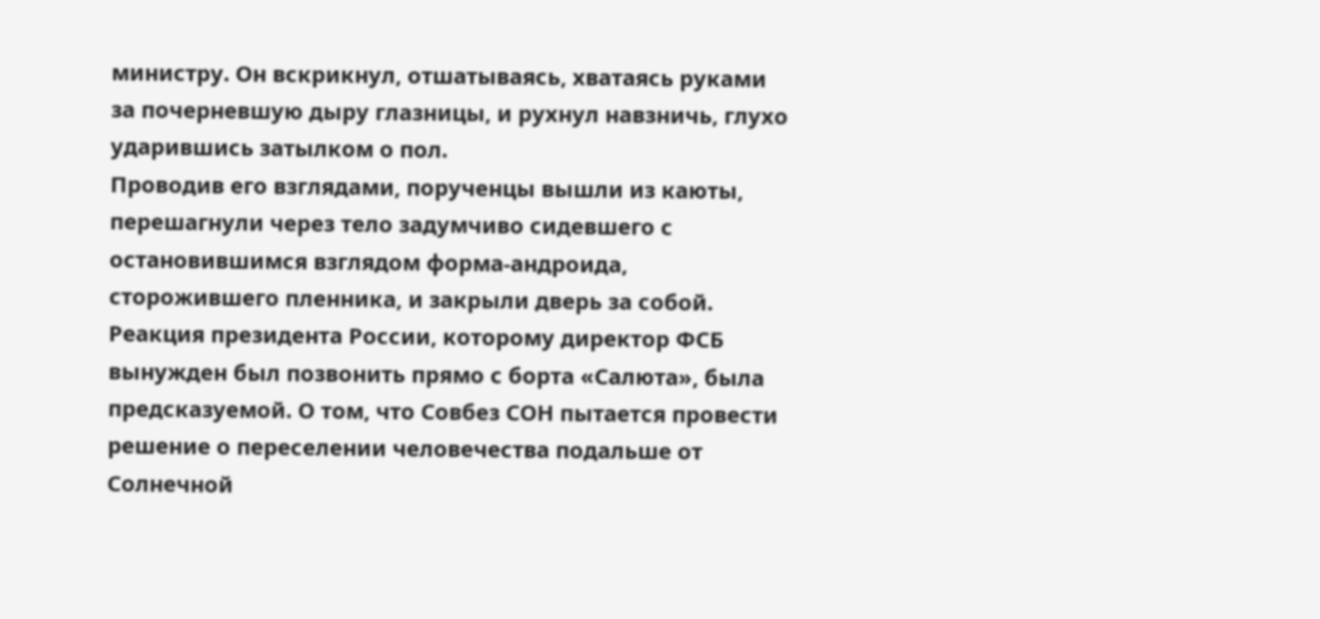министру. Он вскрикнул, отшатываясь, хватаясь руками за почерневшую дыру глазницы, и рухнул навзничь, глухо ударившись затылком о пол.
Проводив его взглядами, порученцы вышли из каюты, перешагнули через тело задумчиво сидевшего с остановившимся взглядом форма-андроида, сторожившего пленника, и закрыли дверь за собой.
Реакция президента России, которому директор ФСБ вынужден был позвонить прямо с борта «Салюта», была предсказуемой. О том, что Совбез СОН пытается провести решение о переселении человечества подальше от Солнечной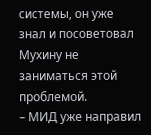системы, он уже знал и посоветовал Мухину не заниматься этой проблемой.
– МИД уже направил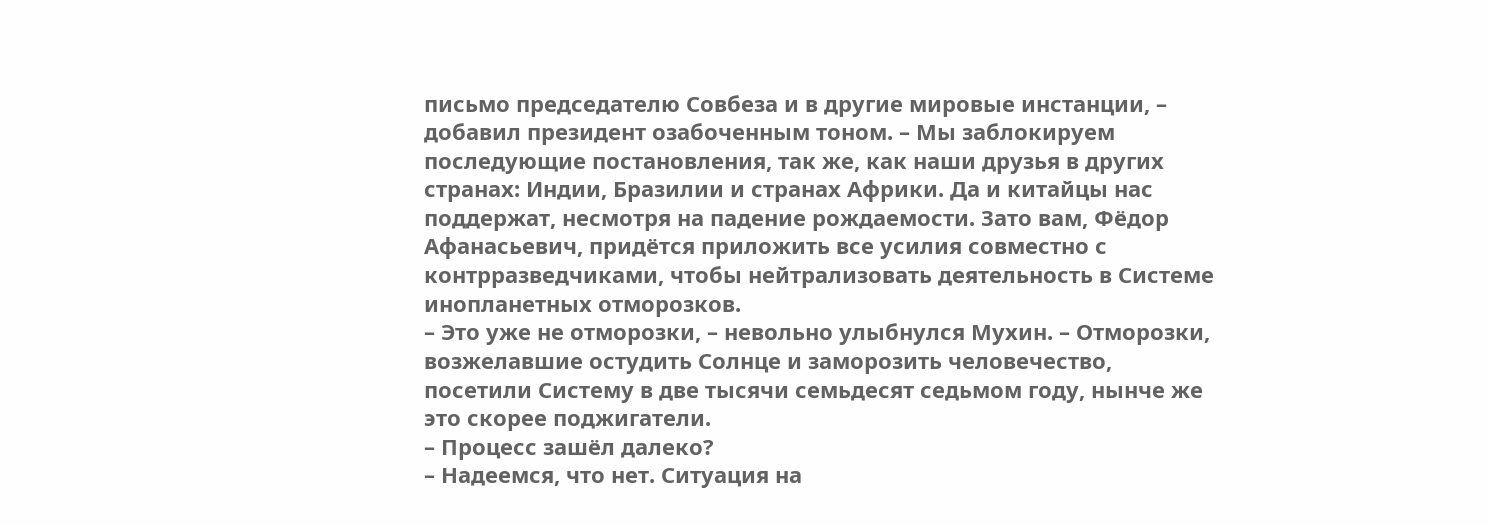письмо председателю Совбеза и в другие мировые инстанции, – добавил президент озабоченным тоном. – Мы заблокируем последующие постановления, так же, как наши друзья в других странах: Индии, Бразилии и странах Африки. Да и китайцы нас поддержат, несмотря на падение рождаемости. Зато вам, Фёдор Афанасьевич, придётся приложить все усилия совместно с контрразведчиками, чтобы нейтрализовать деятельность в Системе инопланетных отморозков.
– Это уже не отморозки, – невольно улыбнулся Мухин. – Отморозки, возжелавшие остудить Солнце и заморозить человечество, посетили Систему в две тысячи семьдесят седьмом году, нынче же это скорее поджигатели.
– Процесс зашёл далеко?
– Надеемся, что нет. Ситуация на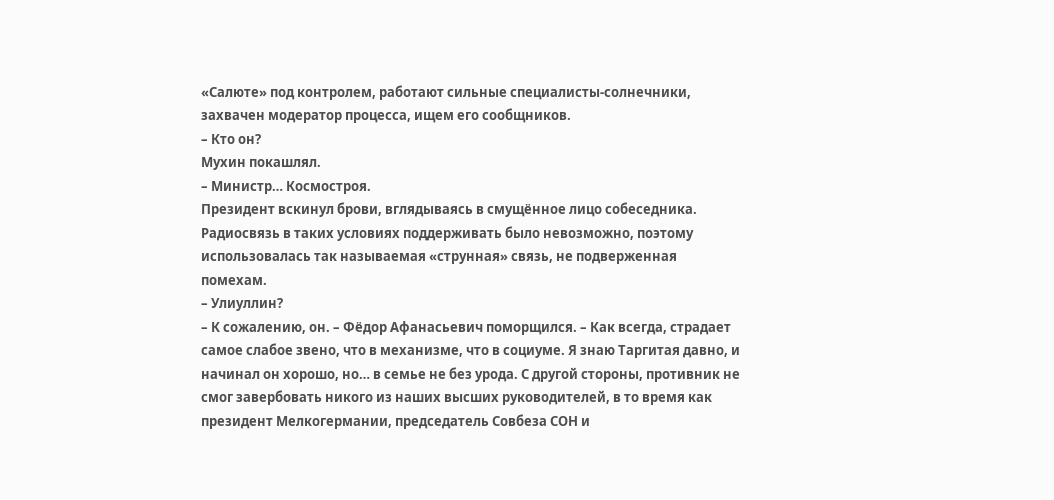«Салюте» под контролем, работают сильные специалисты-солнечники, захвачен модератор процесса, ищем его сообщников.
– Кто он?
Мухин покашлял.
– Министр… Космостроя.
Президент вскинул брови, вглядываясь в смущённое лицо собеседника.
Радиосвязь в таких условиях поддерживать было невозможно, поэтому использовалась так называемая «струнная» связь, не подверженная помехам.
– Улиуллин?
– К сожалению, он. – Фёдор Афанасьевич поморщился. – Как всегда, страдает самое слабое звено, что в механизме, что в социуме. Я знаю Таргитая давно, и начинал он хорошо, но… в семье не без урода. С другой стороны, противник не смог завербовать никого из наших высших руководителей, в то время как президент Мелкогермании, председатель Совбеза СОН и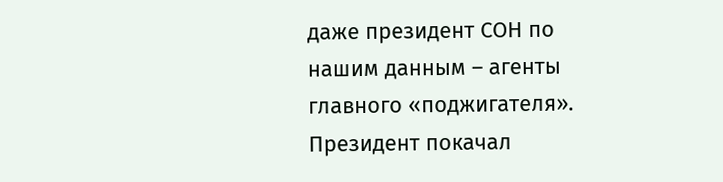даже президент СОН по нашим данным – агенты главного «поджигателя».
Президент покачал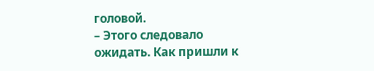головой.
– Этого следовало ожидать. Как пришли к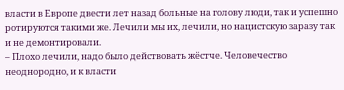власти в Европе двести лет назад больные на голову люди, так и успешно ротируются такими же. Лечили мы их, лечили, но нацистскую заразу так и не демонтировали.
– Плохо лечили, надо было действовать жёстче. Человечество неоднородно, и к власти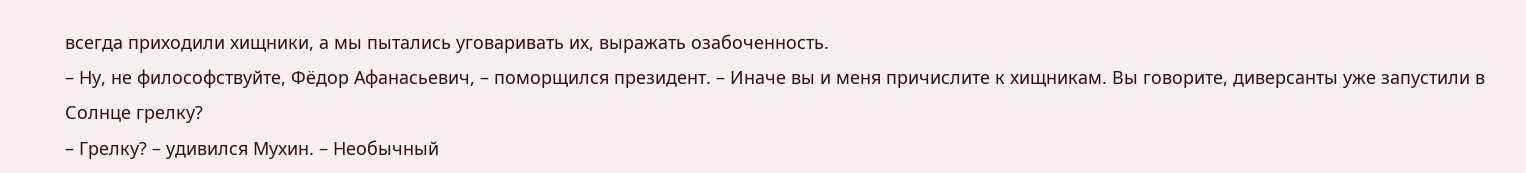всегда приходили хищники, а мы пытались уговаривать их, выражать озабоченность.
– Ну, не философствуйте, Фёдор Афанасьевич, – поморщился президент. – Иначе вы и меня причислите к хищникам. Вы говорите, диверсанты уже запустили в Солнце грелку?
– Грелку? – удивился Мухин. – Необычный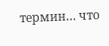термин… что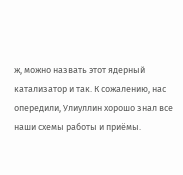ж, можно назвать этот ядерный катализатор и так. К сожалению, нас опередили, Улиуллин хорошо знал все наши схемы работы и приёмы.